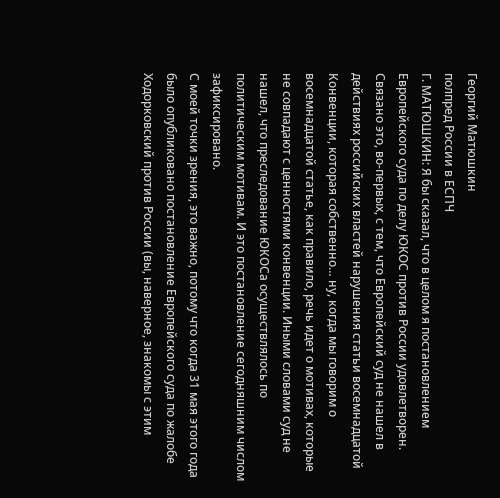Георгий Матюшкин
полпред России в ЕСПЧ
Г. МАТЮШКИН: Я бы сказал, что в целом я постановлением Европейского суда по делу ЮКОС против России удовлетворен. Связано это, во-первых, с тем, что Европейский суд не нашел в действиях российских властей нарушения статьи восемнадцатой Конвенции, которая собственно… ну, когда мы говорим о восемнадцатой статье, как правило, речь идет о мотивах, которые не совпадают с ценностями конвенции. Иными словами суд не нашел, что преследование ЮКОСа осуществлялось по политическим мотивам. И это постановление сегодняшним числом зафиксировано.
С моей точки зрения, это важно, потому что когда 31 мая этого года было опубликовано постановление Европейского суда по жалобе Ходорковский против России (вы, наверное, знакомы с этим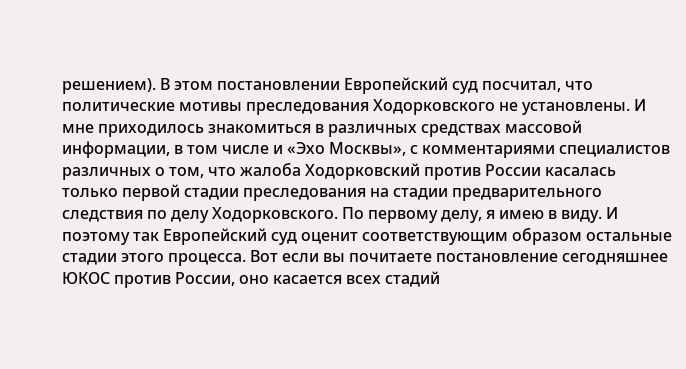решением). В этом постановлении Европейский суд посчитал, что политические мотивы преследования Ходорковского не установлены. И мне приходилось знакомиться в различных средствах массовой информации, в том числе и «Эхо Москвы», с комментариями специалистов различных о том, что жалоба Ходорковский против России касалась только первой стадии преследования на стадии предварительного следствия по делу Ходорковского. По первому делу, я имею в виду. И поэтому так Европейский суд оценит соответствующим образом остальные стадии этого процесса. Вот если вы почитаете постановление сегодняшнее ЮКОС против России, оно касается всех стадий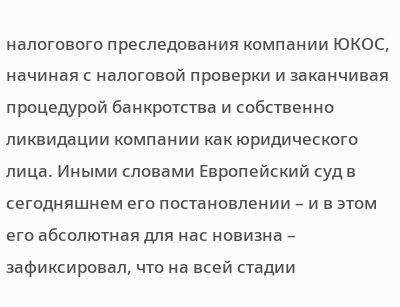налогового преследования компании ЮКОС, начиная с налоговой проверки и заканчивая процедурой банкротства и собственно ликвидации компании как юридического лица. Иными словами Европейский суд в сегодняшнем его постановлении – и в этом его абсолютная для нас новизна – зафиксировал, что на всей стадии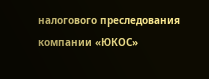налогового преследования компании «ЮКОС»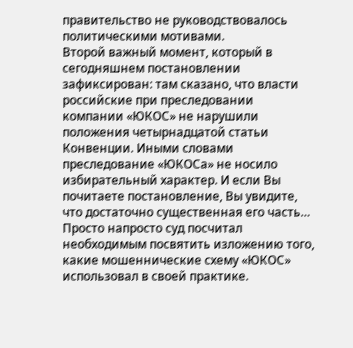правительство не руководствовалось политическими мотивами.
Второй важный момент, который в сегодняшнем постановлении зафиксирован: там сказано, что власти российские при преследовании компании «ЮКОС» не нарушили положения четырнадцатой статьи Конвенции. Иными словами преследование «ЮКОСа» не носило избирательный характер. И если Вы почитаете постановление, Вы увидите, что достаточно существенная его часть… Просто напросто суд посчитал необходимым посвятить изложению того, какие мошеннические схему «ЮКОС» использовал в своей практике.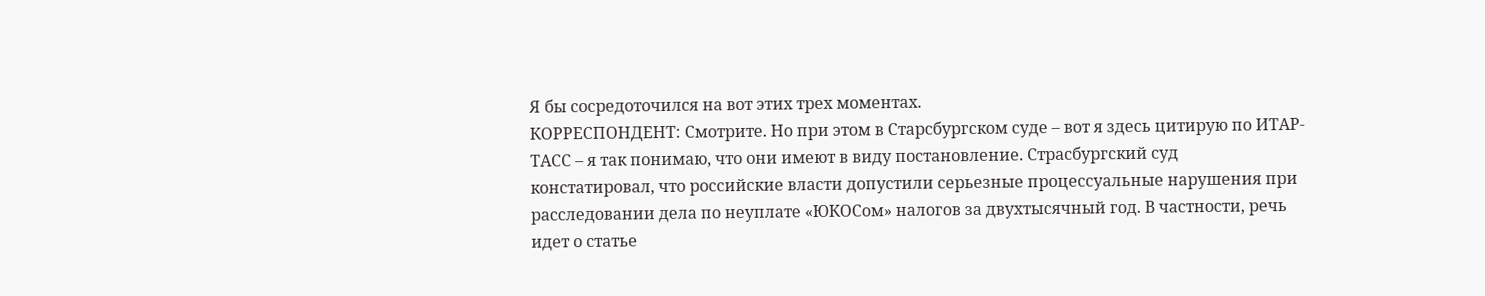Я бы сосредоточился на вот этих трех моментах.
КОРРЕСПОНДЕНТ: Смотрите. Но при этом в Старсбургском суде – вот я здесь цитирую по ИТАР-ТАСС – я так понимаю, что они имеют в виду постановление. Страсбургский суд констатировал, что российские власти допустили серьезные процессуальные нарушения при расследовании дела по неуплате «ЮКОСом» налогов за двухтысячный год. В частности, речь идет о статье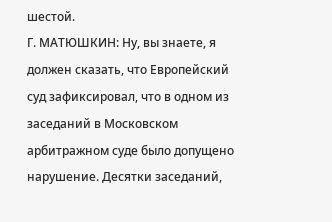шестой.
Г. МАТЮШКИН: Ну, вы знаете, я должен сказать, что Европейский суд зафиксировал, что в одном из заседаний в Московском арбитражном суде было допущено нарушение. Десятки заседаний,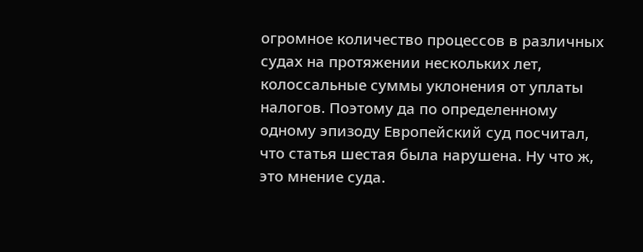огромное количество процессов в различных судах на протяжении нескольких лет, колоссальные суммы уклонения от уплаты налогов. Поэтому да по определенному одному эпизоду Европейский суд посчитал, что статья шестая была нарушена. Ну что ж, это мнение суда.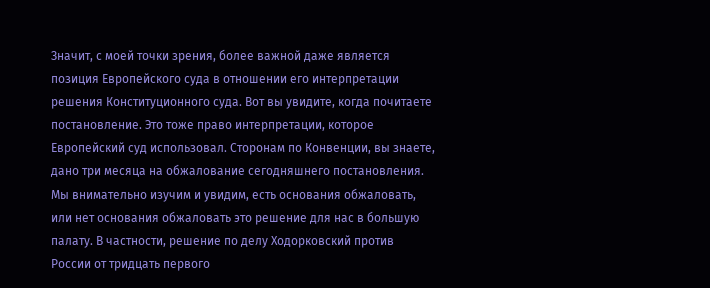Значит, с моей точки зрения, более важной даже является позиция Европейского суда в отношении его интерпретации решения Конституционного суда. Вот вы увидите, когда почитаете постановление. Это тоже право интерпретации, которое Европейский суд использовал. Сторонам по Конвенции, вы знаете, дано три месяца на обжалование сегодняшнего постановления. Мы внимательно изучим и увидим, есть основания обжаловать, или нет основания обжаловать это решение для нас в большую палату. В частности, решение по делу Ходорковский против России от тридцать первого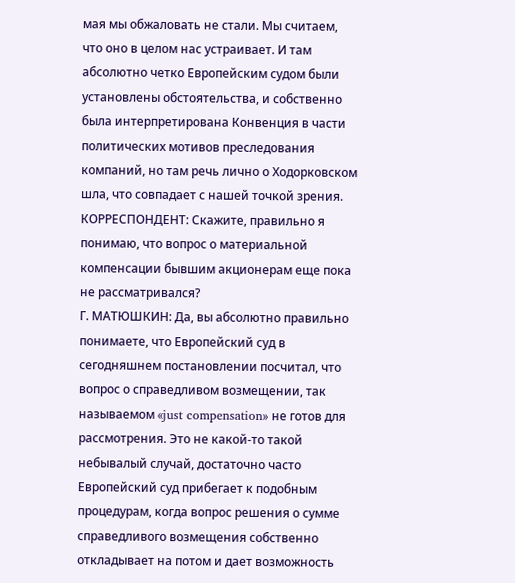мая мы обжаловать не стали. Мы считаем, что оно в целом нас устраивает. И там абсолютно четко Европейским судом были установлены обстоятельства, и собственно была интерпретирована Конвенция в части политических мотивов преследования компаний, но там речь лично о Ходорковском шла, что совпадает с нашей точкой зрения.
КОРРЕСПОНДЕНТ: Скажите, правильно я понимаю, что вопрос о материальной компенсации бывшим акционерам еще пока не рассматривался?
Г. МАТЮШКИН: Да, вы абсолютно правильно понимаете, что Европейский суд в сегодняшнем постановлении посчитал, что вопрос о справедливом возмещении, так называемом «just compensation» не готов для рассмотрения. Это не какой-то такой небывалый случай, достаточно часто Европейский суд прибегает к подобным процедурам, когда вопрос решения о сумме справедливого возмещения собственно откладывает на потом и дает возможность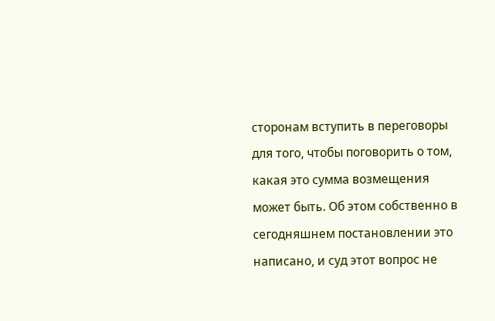сторонам вступить в переговоры для того, чтобы поговорить о том, какая это сумма возмещения может быть. Об этом собственно в сегодняшнем постановлении это написано, и суд этот вопрос не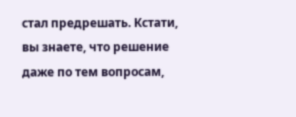стал предрешать. Кстати, вы знаете, что решение даже по тем вопросам,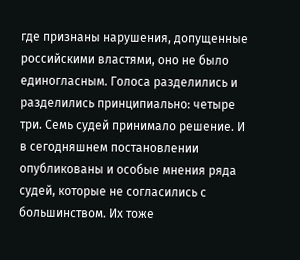где признаны нарушения, допущенные российскими властями, оно не было единогласным. Голоса разделились и разделились принципиально: четыре три. Семь судей принимало решение. И в сегодняшнем постановлении опубликованы и особые мнения ряда судей, которые не согласились с большинством. Их тоже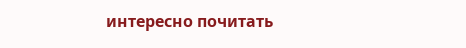интересно почитать